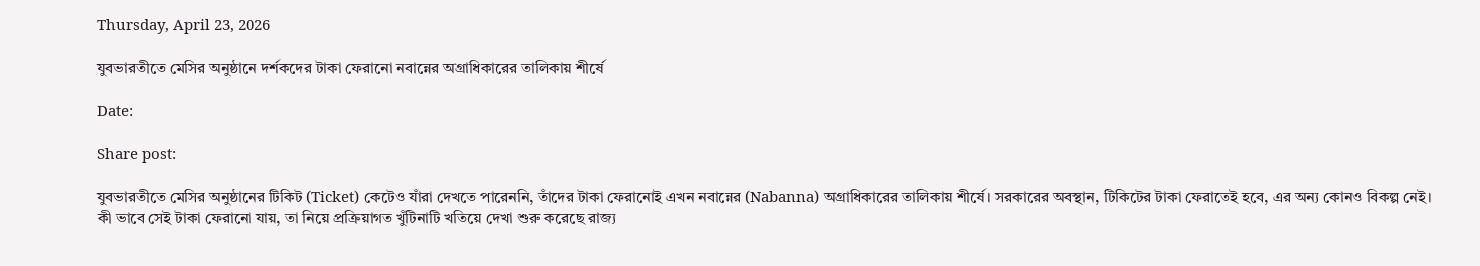Thursday, April 23, 2026

যুবভারতীতে মেসির অনুষ্ঠানে দর্শকদের টাকা ফেরানো নবান্নের অগ্রাধিকারের তালিকায় শীর্ষে

Date:

Share post:

যুবভারতীতে মেসির অনুষ্ঠানের টিকিট (Ticket) কেটেও যাঁরা দেখতে পারেননি, তাঁদের টাকা ফেরানোই এখন নবান্নের (Nabanna) অগ্রাধিকারের তালিকায় শীর্ষে। সরকারের অবস্থান, টিকিটের টাকা ফেরাতেই হবে, এর অন্য কোনও বিকল্প নেই। কী ভাবে সেই টাকা ফেরানো যায়, তা নিয়ে প্রক্রিয়াগত খুঁটিনাটি খতিয়ে দেখা শুরু করেছে রাজ্য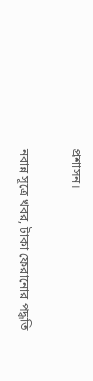প্রশাসন।

নবান্ন সূত্রে খবর, টাকা ফেরানোর পদ্ধতি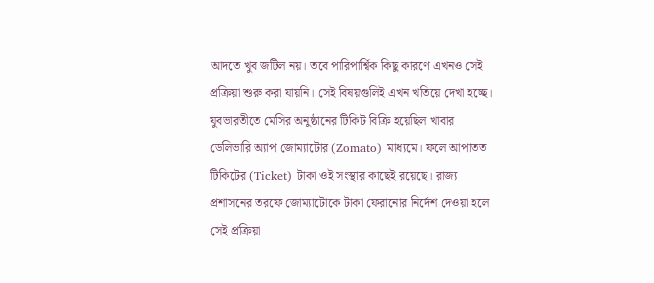আদতে খুব জটিল নয়। তবে পারিপার্শ্বিক কিছু কারণে এখনও সেই প্রক্রিয়া শুরু করা যায়নি। সেই বিষয়গুলিই এখন খতিয়ে দেখা হচ্ছে। যুবভারতীতে মেসির অনুষ্ঠানের টিকিট বিক্রি হয়েছিল খাবার ডেলিভারি অ্যাপ জোম্যাটোর (Zomato) মাধ্যমে। ফলে আপাতত টিকিটের (Ticket) টাকা ওই সংস্থার কাছেই রয়েছে। রাজ্য প্রশাসনের তরফে জোম্যাটোকে টাকা ফেরানোর নির্দেশ দেওয়া হলে সেই প্রক্রিয়া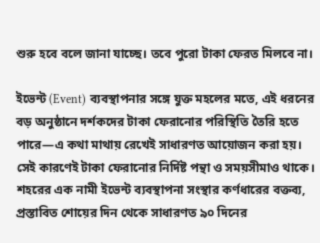শুরু হবে বলে জানা যাচ্ছে। তবে পুরো টাকা ফেরত মিলবে না।

ইভেন্ট (Event) ব্যবস্থাপনার সঙ্গে যুক্ত মহলের মতে, এই ধরনের বড় অনুষ্ঠানে দর্শকদের টাকা ফেরানোর পরিস্থিতি তৈরি হতে পারে—এ কথা মাথায় রেখেই সাধারণত আয়োজন করা হয়। সেই কারণেই টাকা ফেরানোর নির্দিষ্ট পন্থা ও সময়সীমাও থাকে। শহরের এক নামী ইভেন্ট ব্যবস্থাপনা সংস্থার কর্ণধারের বক্তব্য, প্রস্তাবিত শোয়ের দিন থেকে সাধারণত ৯০ দিনের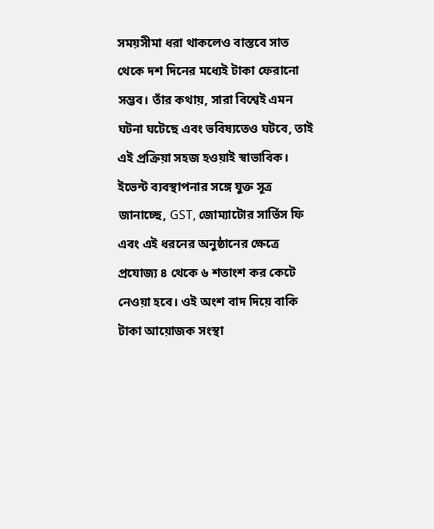সময়সীমা ধরা থাকলেও বাস্তবে সাত থেকে দশ দিনের মধ্যেই টাকা ফেরানো সম্ভব। তাঁর কথায়, সারা বিশ্বেই এমন ঘটনা ঘটেছে এবং ভবিষ্যতেও ঘটবে, তাই এই প্রক্রিয়া সহজ হওয়াই স্বাভাবিক। ইভেন্ট ব্যবস্থাপনার সঙ্গে যুক্ত সূত্র জানাচ্ছে, GST, জোম্যাটোর সার্ভিস ফি এবং এই ধরনের অনুষ্ঠানের ক্ষেত্রে প্রযোজ্য ৪ থেকে ৬ শতাংশ কর কেটে নেওয়া হবে। ওই অংশ বাদ দিয়ে বাকি টাকা আয়োজক সংস্থা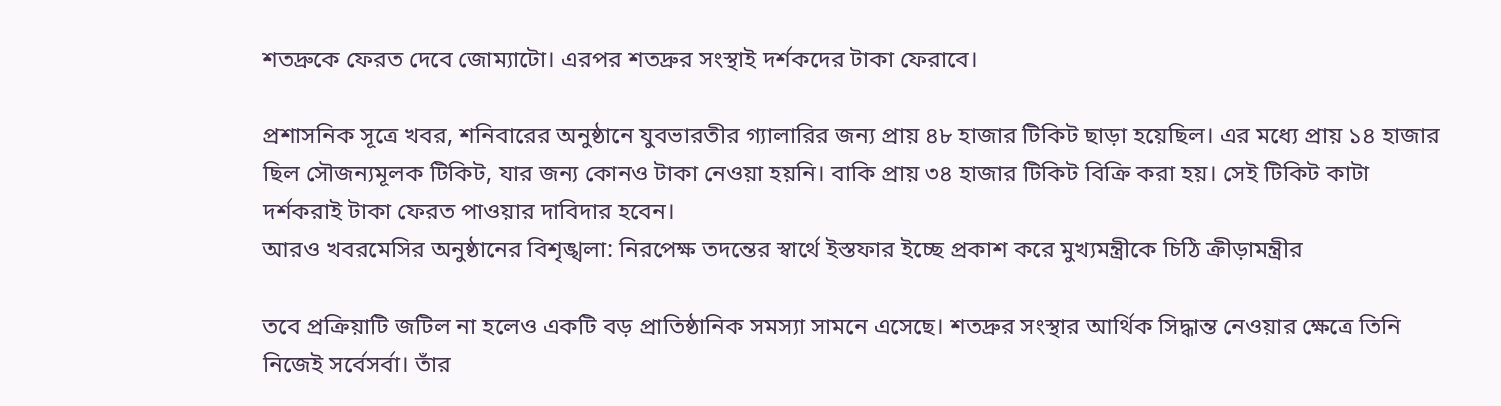শতদ্রুকে ফেরত দেবে জোম্যাটো। এরপর শতদ্রুর সংস্থাই দর্শকদের টাকা ফেরাবে।

প্রশাসনিক সূত্রে খবর, শনিবারের অনুষ্ঠানে যুবভারতীর গ্যালারির জন্য প্রায় ৪৮ হাজার টিকিট ছাড়া হয়েছিল। এর মধ্যে প্রায় ১৪ হাজার ছিল সৌজন্যমূলক টিকিট, যার জন্য কোনও টাকা নেওয়া হয়নি। বাকি প্রায় ৩৪ হাজার টিকিট বিক্রি করা হয়। সেই টিকিট কাটা দর্শকরাই টাকা ফেরত পাওয়ার দাবিদার হবেন।
আরও খবরমেসির অনুষ্ঠানের বিশৃঙ্খলা: নিরপেক্ষ তদন্তের স্বার্থে ইস্তফার ইচ্ছে প্রকাশ করে মুখ্যমন্ত্রীকে চিঠি ক্রীড়ামন্ত্রীর

তবে প্রক্রিয়াটি জটিল না হলেও একটি বড় প্রাতিষ্ঠানিক সমস্যা সামনে এসেছে। শতদ্রুর সংস্থার আর্থিক সিদ্ধান্ত নেওয়ার ক্ষেত্রে তিনি নিজেই সর্বেসর্বা। তাঁর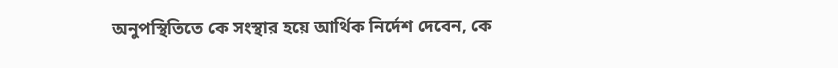অনুপস্থিতিতে কে সংস্থার হয়ে আর্থিক নির্দেশ দেবেন, কে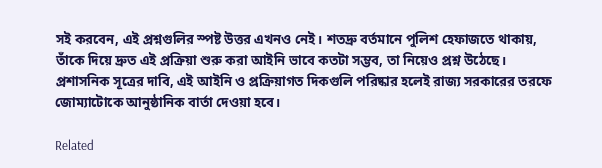সই করবেন, এই প্রশ্নগুলির স্পষ্ট উত্তর এখনও নেই। শতদ্রু বর্তমানে পুলিশ হেফাজতে থাকায়, তাঁকে দিয়ে দ্রুত এই প্রক্রিয়া শুরু করা আইনি ভাবে কতটা সম্ভব, তা নিয়েও প্রশ্ন উঠেছে। প্রশাসনিক সূত্রের দাবি, এই আইনি ও প্রক্রিয়াগত দিকগুলি পরিষ্কার হলেই রাজ্য সরকারের তরফে জোম্যাটোকে আনুষ্ঠানিক বার্তা দেওয়া হবে।

Related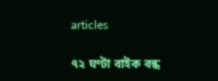articles

৭২ ঘণ্টা বাইক বন্ধ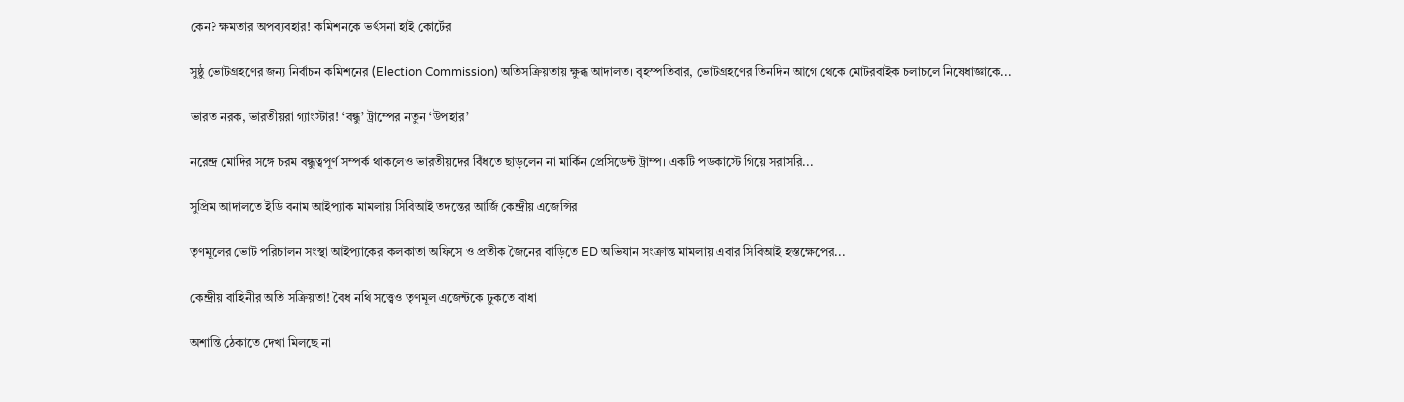কেন? ক্ষমতার অপব্যবহার! কমিশনকে ভর্ৎসনা হাই কোর্টের

সুষ্ঠু ভোটগ্রহণের জন্য নির্বাচন কমিশনের (Election Commission) অতিসক্রিয়তায় ক্ষুব্ধ আদালত। বৃহস্পতিবার, ভোটগ্রহণের তিনদিন আগে থেকে মোটরবাইক চলাচলে নিষেধাজ্ঞাকে...

ভারত নরক, ভারতীয়রা গ্যাংস্টার! ‘বন্ধু’ ট্রাম্পের নতুন ‘উপহার’

নরেন্দ্র মোদির সঙ্গে চরম বন্ধুত্বপূর্ণ সম্পর্ক থাকলেও ভারতীয়দের বিঁধতে ছাড়লেন না মার্কিন প্রেসিডেন্ট ট্রাম্প। একটি পডকাস্টে গিয়ে সরাসরি...

সুপ্রিম আদালতে ইডি বনাম আইপ্যাক মামলায় সিবিআই তদন্তের আর্জি কেন্দ্রীয় এজেন্সির

তৃণমূলের ভোট পরিচালন সংস্থা আইপ্যাকের কলকাতা অফিসে ও প্রতীক জৈনের বাড়িতে ED অভিযান সংক্রান্ত মামলায় এবার সিবিআই হস্তক্ষেপের...

কেন্দ্রীয় বাহিনীর অতি সক্রিয়তা! বৈধ নথি সত্ত্বেও তৃণমূল এজেন্টকে ঢুকতে বাধা

অশান্তি ঠেকাতে দেখা মিলছে না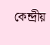কেন্দ্রীয়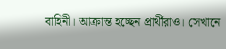বাহিনী। আক্রান্ত হচ্ছেন প্রার্থীরাও। সেখানে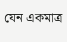যেন একমাত্র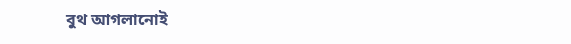বুথ আগলানোই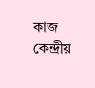কাজ কেন্দ্রীয়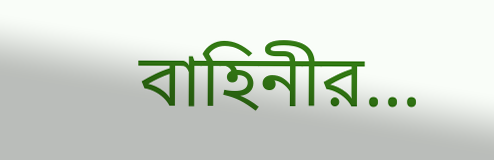বাহিনীর...